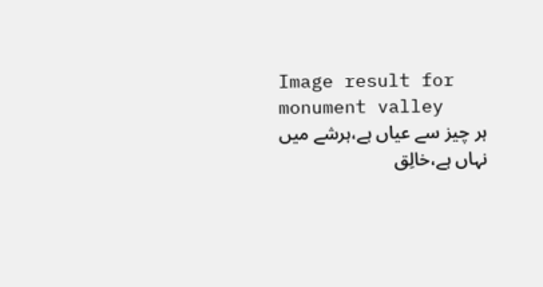Image result for monument valley
ہر چیز سے عیاں ہے،ہرشے میں نہاں ہے،خالِق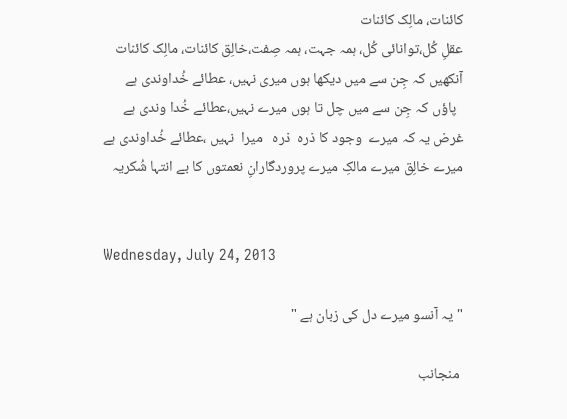کائنات، مالِک کائنات
عقلِ کُل،توانائی کُل، ہمہ جہت، ہمہ صِفت،خالِق کائنات، مالِک کائنات
آنکھیں کہ جِن سے میں دیکھا ہوں میری نہیں، عطائے خُداوندی ہے
  پاؤں کہ جِن سے میں چل تا ہوں میرے نہیں،عطائے خُدا وندی ہے
غرض یہ کہ میرے  وجود کا ذرہ  ذرہ   میرا  نہیں ،عطائے خُداوندی ہے
میرے خالِق میرے مالکِ میرے پروردگارانِ نعمتوں کا بے انتہا شُکریہ


Wednesday, July 24, 2013

" یہ آنسو میرے دل کی زبان ہے "

 منجانب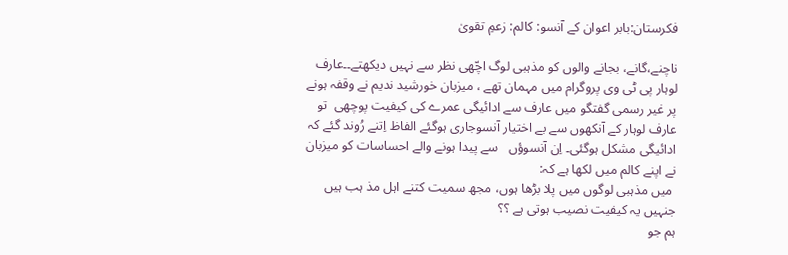فکرستان:بابر اعوان کے آنسو: کالم: زعمِ تقویٰ

ناچنے،گانے، بجانے والوں کو مذہبی لوگ اچّھی نظر سے نہیں دیکھتے۔۔عارف لوہار پی ٹی وی پروگرام میں مہمان تھے ، میزبان خورشید ندیم نے وقفہ ہونے پر غیر رسمی گفتگو میں عارف سے ادائیگی عمرے کی کیفیت پوچھی  تو عارف لوہار کے آنکھوں سے بے اختیار آنسوجاری ہوگئے الفاظ اِتنے رُوند گئے کہ ادائیگی مشکل ہوگئی۔ اِن آنسوؤں   سے پیدا ہونے والے احساسات کو میزبان نے اپنے کالم میں لکھا ہے کہ:
 میں مذہبی لوگوں میں پلا بڑھا ہوں، مجھ سمیت کتنے اہل مذ ہب ہیں جنہیں یہ کیفیت نصیب ہوتی ہے ؟؟
ہم جو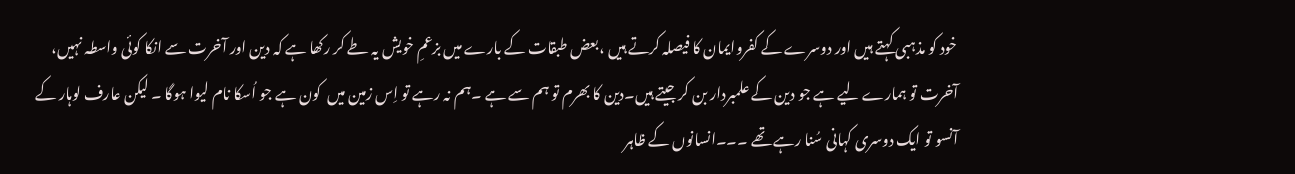خود کو مذہبی کہتے ہیں اور دوسرے کے کفروایمان کا فیصلہ کرتے ہیں ،بعض طبقات کے بارے میں بزعمِ خویش یہ طے کر رکھا ہے کہ دین اور آخرت سے انکا کوئی واسطہ نہیں، آخرت تو ہمارے لیے ہے جو دین کے علمبردار بن کر جیتے ہیں۔دین کا بھرم تو ہم سے ہے ۔ہم نہ رہے تو اِس زمین میں  کون ہے جو اُسکا نام لیوا ہوگا ۔ لیکن عارف لوہار کے آنسو تو ایک دوسری کہانی سُنا رہے تھے ۔۔۔انسانوں کے ظاہر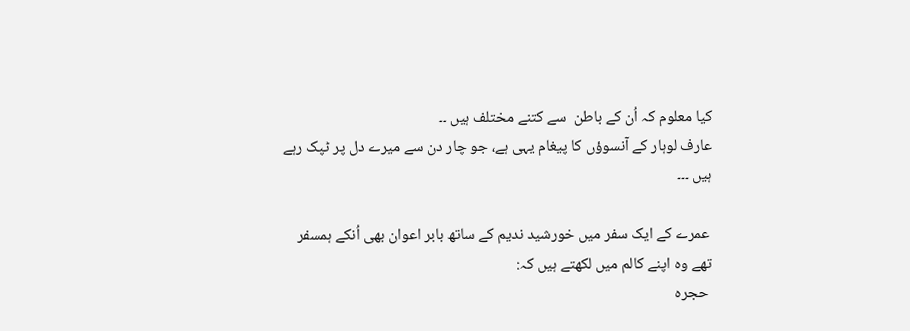کیا معلوم کہ اُن کے باطن  سے کتنے مختلف ہیں ۔۔
عارف لوہار کے آنسوؤں کا پیغام یہی ہے، جو چار دن سے میرے دل پر ٹپک رہے ہیں ۔۔۔

 عمرے کے ایک سفر میں خورشید ندیم کے ساتھ بابر اعوان بھی اُنکے ہمسفر تھے وہ اپنے کالم میں لکھتے ہیں کہ:
 حجرہ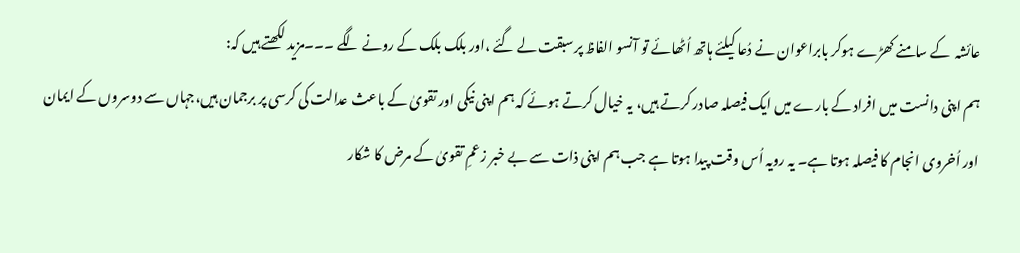عائشہ  کے سامنے کھڑے ہوکر بابراعوان نے دُعا کیلئے ہاتھ اُٹھائے تو آنسو الفاظ پر سبقت لے گئے ،اور بلک بلک کے رونے لگے ۔۔۔مزید لکھتے ہیں کہ:
ہم اپنی دانست میں افراد کے بارے میں ایک فیصلہ صادر کرتے ہیں، یہ خیال کرتے ہوئے کہ ہم اپنی نیکی اور تقویٰ کے باعث عدالت کی کرسی پر برجمان ہیں،جہاں سے دوسروں کے ایمان اور اُخروی انجام کا فیصلہ ہوتا ہے۔ یہ رویہ اُس وقت پیدا ہوتا ہے جب ہم اپنی ذات سے بے خبر زعمِ تقویٰ کے مرض کا شکار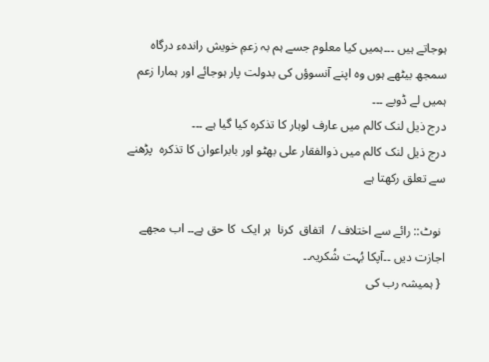ہوجاتے ہیں ۔۔۔ہمیں کیا معلوم جسے ہم بہ زعمِ خویش راندہء درگاہ سمجھ بیٹھے ہوں وہ اپنے آنسوؤں کی بدولت پار ہوجائے اور ہمارا زعم ہمیں لے ڈوبے ۔۔۔
درج ذیل لنک کالم میں عارف لوہار کا تذکرہ کیا گیا ہے ۔۔۔
درج ذیل لنک کالم میں ذوالفقار علی بھٹو اور بابراعوان کا تذکرہ  پڑھنے سے تعلق رکھتا ہے

 نوٹ:: رائے سے اختلاف /  اتفاق  کرنا  ہر ایک  کا حق ہے۔۔ اب مجھے اجازت دیں ۔۔آپکا بُہت شُکریہ۔۔
 { ہمیشہ رب کی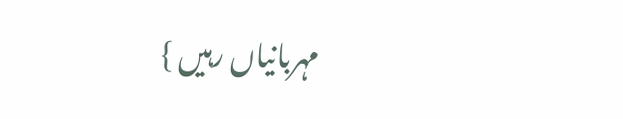مہربانیاں رہیں }